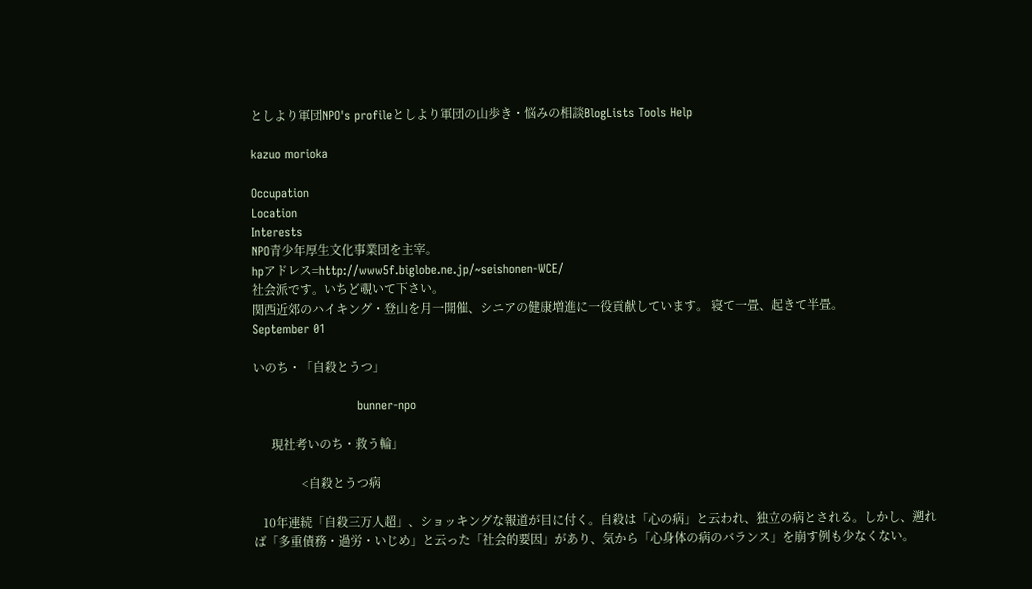としより軍団NPO's profileとしより軍団の山歩き・悩みの相談BlogLists Tools Help

kazuo morioka

Occupation
Location
Interests
NPO青少年厚生文化事業団を主宰。
hpアドレス=http://www5f.biglobe.ne.jp/~seishonen-WCE/
社会派です。いちど覗いて下さい。
関西近郊のハイキング・登山を月一開催、シニアの健康増進に一役貢献しています。 寝て一畳、起きて半畳。
September 01

いのち・「自殺とうつ」

                          bunner-npo

      現社考いのち・救う輪」

                <自殺とうつ病

   10年連続「自殺三万人超」、ショッキングな報道が目に付く。自殺は「心の病」と云われ、独立の病とされる。しかし、遡れば「多重債務・過労・いじめ」と云った「社会的要因」があり、気から「心身体の病のバランス」を崩す例も少なくない。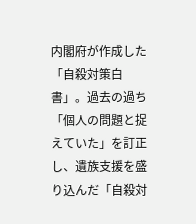内閣府が作成した「自殺対策白書」。過去の過ち「個人の問題と捉えていた」を訂正し、遺族支援を盛り込んだ「自殺対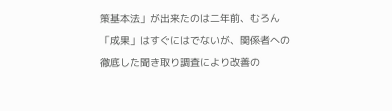策基本法」が出来たのは二年前、むろん「成果」はすぐにはでないが、関係者への徹底した聞き取り調査により改善の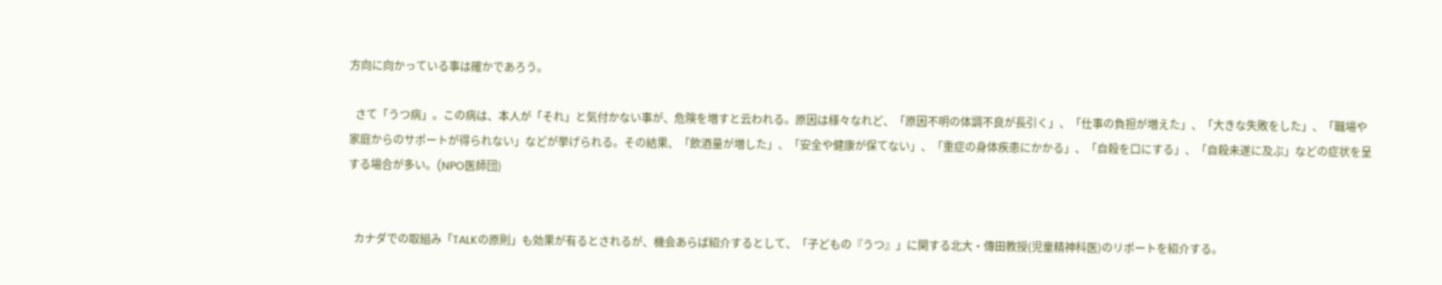方向に向かっている事は確かであろう。

   さて「うつ病」。この病は、本人が「それ」と気付かない事が、危険を増すと云われる。原因は様々なれど、「原因不明の体調不良が長引く」、「仕事の負担が増えた」、「大きな失敗をした」、「職場や家庭からのサポートが得られない」などが挙げられる。その結果、「飲酒量が増した」、「安全や健康が保てない」、「重症の身体疾患にかかる」、「自殺を口にする」、「自殺未遂に及ぶ」などの症状を呈する場合が多い。(NPO医師団)


   カナダでの取組み「TALKの原則」も効果が有るとされるが、機会あらば紹介するとして、「子どもの『うつ』」に関する北大・傳田教授(児童精神科医)のリポートを紹介する。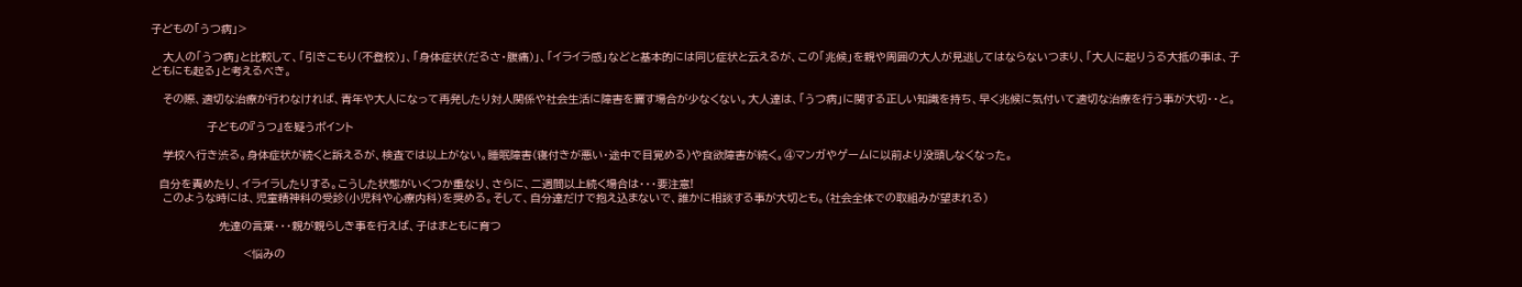子どもの「うつ病」>

   大人の「うつ病」と比較して、「引きこもり(不登校)」、「身体症状(だるさ・腹痛)」、「イライラ感」などと基本的には同じ症状と云えるが、この「兆候」を親や周囲の大人が見逃してはならないつまり、「大人に起りうる大抵の事は、子どもにも起る」と考えるべき。

   その際、適切な治療が行わなければ、青年や大人になって再発したり対人関係や社会生活に障害を齎す場合が少なくない。大人達は、「うつ病」に関する正しい知識を持ち、早く兆候に気付いて適切な治療を行う事が大切・・と。

              子どもの『うつ』を疑うポイント

   学校へ行き渋る。身体症状が続くと訴えるが、検査では以上がない。睡眠障害(寝付きが悪い・途中で目覚める)や食欲障害が続く。④マンガやゲームに以前より没頭しなくなった。

  自分を責めたり、イライラしたりする。こうした状態がいくつか重なり、さらに、二週間以上続く場合は・・・要注意!
   このような時には、児童精神科の受診(小児科や心療内科)を奨める。そして、自分達だけで抱え込まないで、誰かに相談する事が大切とも。(社会全体での取組みが望まれる)

                 先達の言葉・・・親が親らしき事を行えば、子はまともに育つ

                       <悩みの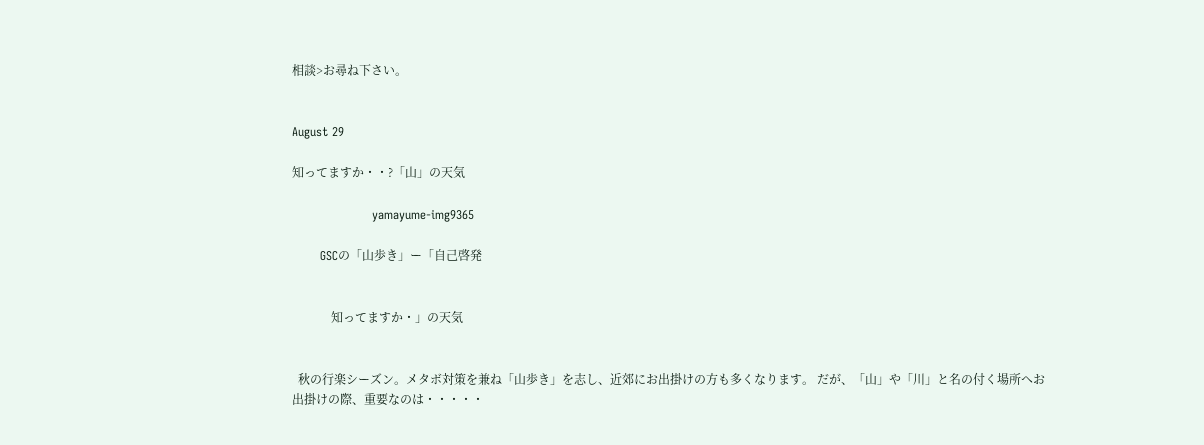相談>お尋ね下さい。


August 29

知ってますか・・?「山」の天気

                    yamayume-img9365

       GSCの「山歩き」ー「自己啓発


             知ってますか・」の天気


  秋の行楽シーズン。メタボ対策を兼ね「山歩き」を志し、近郊にお出掛けの方も多くなります。 だが、「山」や「川」と名の付く場所へお出掛けの際、重要なのは・・・・・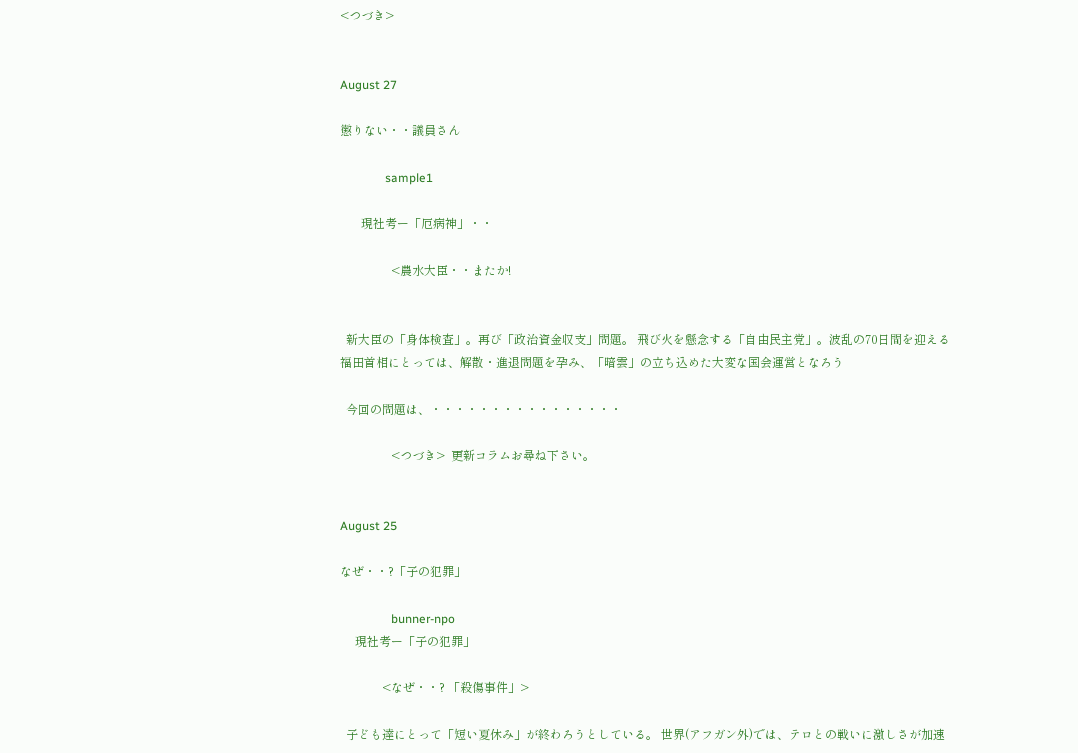<つづき>


August 27

懲りない・・議員さん

               sample1

       現社考ー「厄病神」・・

                 <農水大臣・・またか!


  新大臣の「身体検査」。再び「政治資金収支」問題。 飛び火を懸念する「自由民主党」。波乱の70日間を迎える福田首相にとっては、解散・進退問題を孕み、「暗雲」の立ち込めた大変な国会運営となろう

  今回の問題は、・・・・・・・・・・・・・・・・

                 <つづき>  更新コラムお尋ね下さい。


August 25

なぜ・・?「子の犯罪」

                 bunner-npo
     現社考ー「子の犯罪」

              <なぜ・・? 「殺傷事件」>

  子ども達にとって「短い夏休み」が終わろうとしている。 世界(アフガン外)では、テロとの戦いに激しさが加速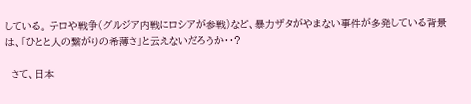している。 テロや戦争(グルジア内戦にロシアが参戦)など、暴力ザタがやまない事件が多発している背景は、「ひとと人の繋がりの希薄さ」と云えないだろうか・・?

  さて、日本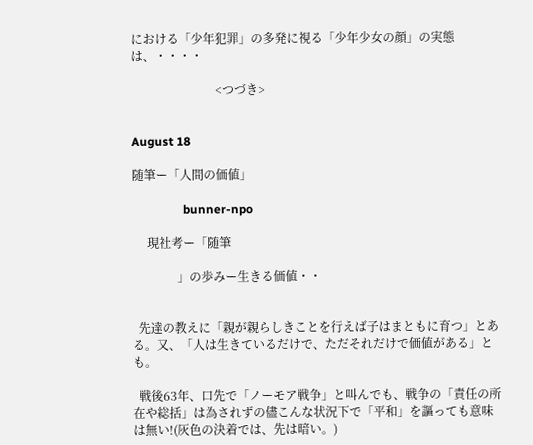における「少年犯罪」の多発に視る「少年少女の顔」の実態は、・・・・

                            <つづき>


August 18

随筆ー「人間の価値」

                 bunner-npo

     現社考ー「随筆

               」の歩みー生きる価値・・


  先達の教えに「親が親らしきことを行えば子はまともに育つ」とある。又、「人は生きているだけで、ただそれだけで価値がある」とも。

  戦後63年、口先で「ノーモア戦争」と叫んでも、戦争の「責任の所在や総括」は為されずの儘こんな状況下で「平和」を謳っても意味は無い!(灰色の決着では、先は暗い。)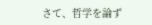さて、哲学を論ず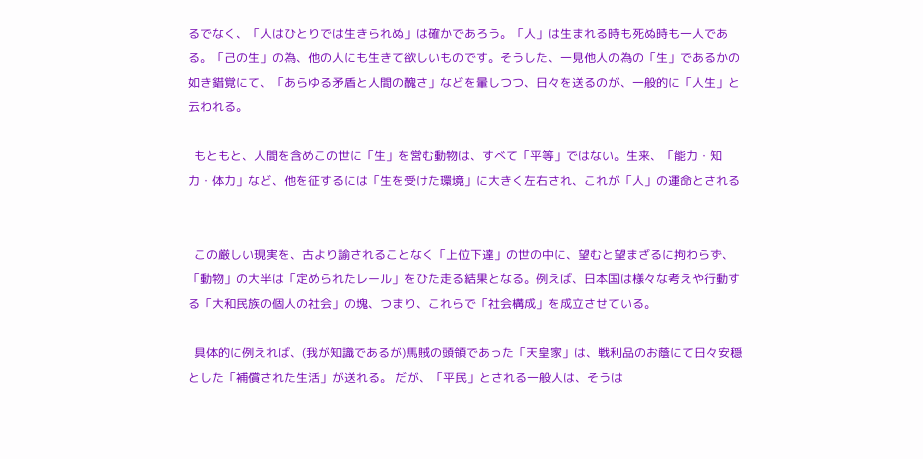るでなく、「人はひとりでは生きられぬ」は確かであろう。「人」は生まれる時も死ぬ時も一人である。「己の生」の為、他の人にも生きて欲しいものです。そうした、一見他人の為の「生」であるかの如き錯覚にて、「あらゆる矛盾と人間の醜さ」などを暈しつつ、日々を送るのが、一般的に「人生」と云われる。

  もともと、人間を含めこの世に「生」を営む動物は、すべて「平等」ではない。生来、「能力・知力・体力」など、他を征するには「生を受けた環境」に大きく左右され、これが「人」の運命とされる


  この厳しい現実を、古より諭されることなく「上位下達」の世の中に、望むと望まざるに拘わらず、「動物」の大半は「定められたレール」をひた走る結果となる。例えば、日本国は様々な考えや行動する「大和民族の個人の社会」の塊、つまり、これらで「社会構成」を成立させている。

  具体的に例えれば、(我が知識であるが)馬賊の頭領であった「天皇家」は、戦利品のお蔭にて日々安穏とした「補償された生活」が送れる。 だが、「平民」とされる一般人は、そうは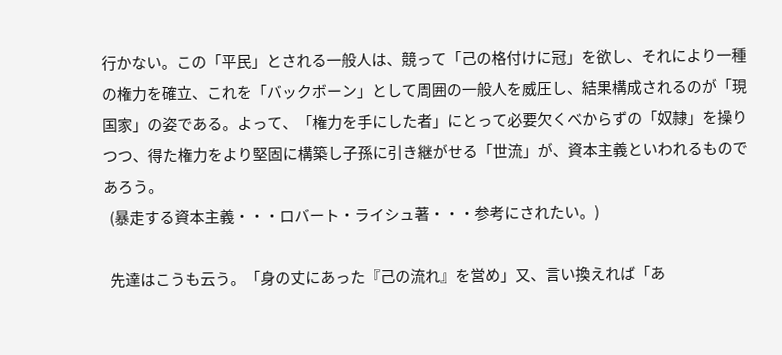行かない。この「平民」とされる一般人は、競って「己の格付けに冠」を欲し、それにより一種の権力を確立、これを「バックボーン」として周囲の一般人を威圧し、結果構成されるのが「現国家」の姿である。よって、「権力を手にした者」にとって必要欠くべからずの「奴隷」を操りつつ、得た権力をより堅固に構築し子孫に引き継がせる「世流」が、資本主義といわれるものであろう。
  (暴走する資本主義・・・ロバート・ライシュ著・・・参考にされたい。)

  先達はこうも云う。「身の丈にあった『己の流れ』を営め」又、言い換えれば「あ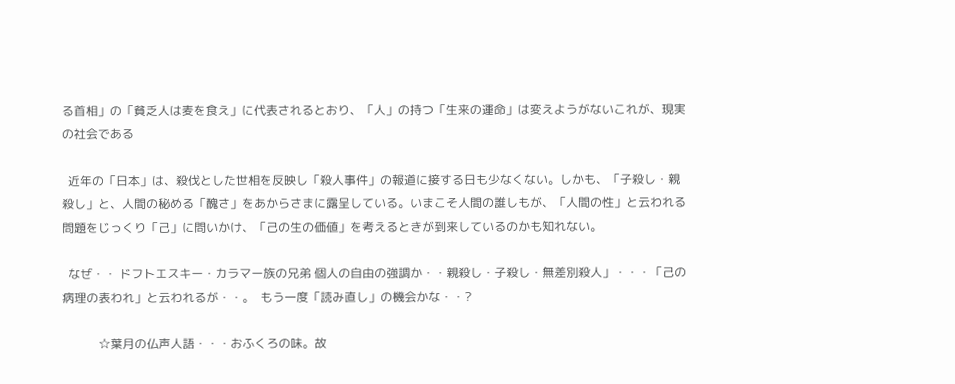る首相」の「貧乏人は麦を食え」に代表されるとおり、「人」の持つ「生来の運命」は変えようがないこれが、現実の社会である

  近年の「日本」は、殺伐とした世相を反映し「殺人事件」の報道に接する日も少なくない。しかも、「子殺し・親殺し」と、人間の秘める「醜さ」をあからさまに露呈している。いまこそ人間の誰しもが、「人間の性」と云われる問題をじっくり「己」に問いかけ、「己の生の価値」を考えるときが到来しているのかも知れない。

  なぜ・・ ドフトエスキー・カラマー族の兄弟 個人の自由の強調か・・親殺し・子殺し・無差別殺人」・・・「己の病理の表われ」と云われるが・・。  もう一度「読み直し」の機会かな・・?

            ☆葉月の仏声人語・・・おふくろの味。故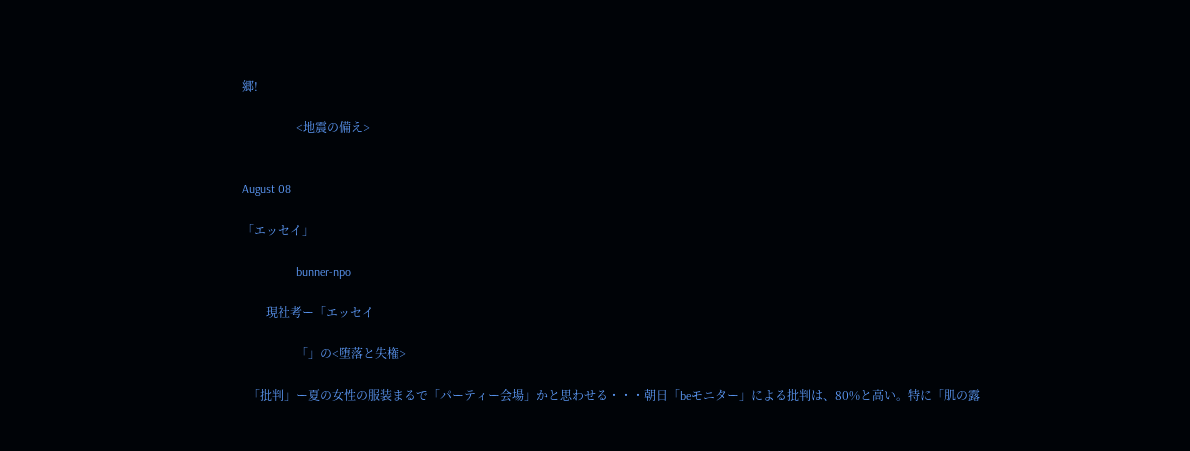郷!

                  <地震の備え>


August 08

「エッセイ」

                  bunner-npo

        現社考ー「エッセイ

                  「」の<堕落と失権>

  「批判」ー夏の女性の服装まるで「パーティー会場」かと思わせる・・・朝日「beモニター」による批判は、80%と高い。特に「肌の露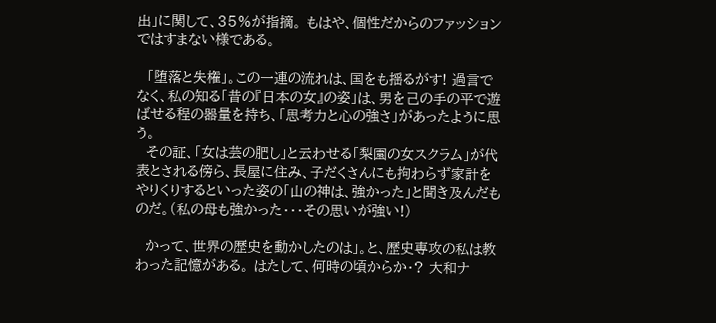出」に関して、35%が指摘。 もはや、個性だからのファッションではすまない様である。

  「堕落と失権」。この一連の流れは、国をも揺るがす! 過言でなく、私の知る「昔の『日本の女』の姿」は、男を己の手の平で遊ばせる程の器量を持ち、「思考力と心の強さ」があったように思う。
  その証、「女は芸の肥し」と云わせる「梨園の女スクラム」が代表とされる傍ら、長屋に住み、子だくさんにも拘わらず家計をやりくりするといった姿の「山の神は、強かった」と聞き及んだものだ。(私の母も強かった・・・その思いが強い!)

  かって、世界の歴史を動かしたのは」。と、歴史専攻の私は教わった記憶がある。 はたして、何時の頃からか・? 大和ナ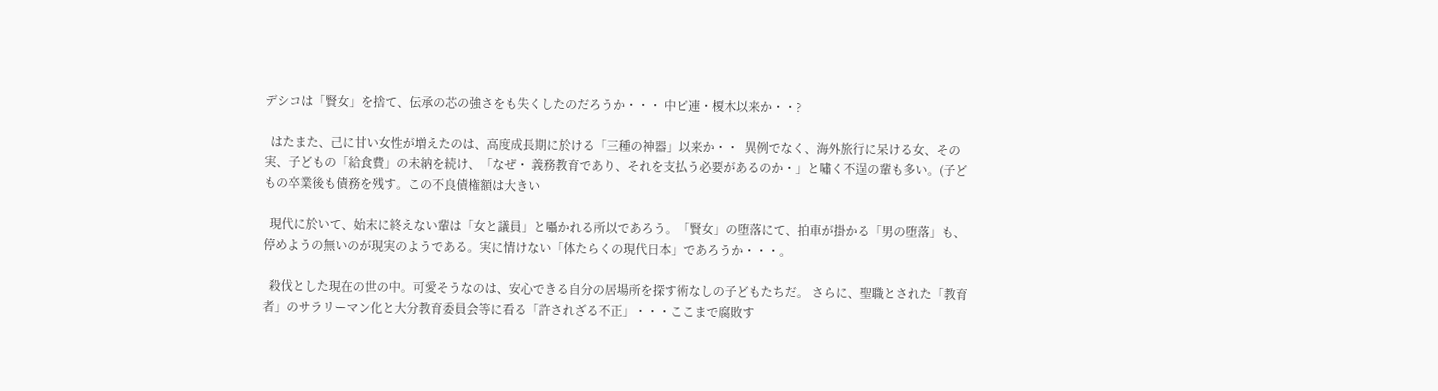デシコは「賢女」を捨て、伝承の芯の強さをも失くしたのだろうか・・・ 中ピ連・榎木以来か・・?

  はたまた、己に甘い女性が増えたのは、高度成長期に於ける「三種の神器」以来か・・  異例でなく、海外旅行に呆ける女、その実、子どもの「給食費」の未納を続け、「なぜ・ 義務教育であり、それを支払う必要があるのか・」と嘯く不逞の輩も多い。(子どもの卒業後も債務を残す。この不良債権額は大きい

  現代に於いて、始末に終えない輩は「女と議員」と囁かれる所以であろう。「賢女」の堕落にて、拍車が掛かる「男の堕落」も、停めようの無いのが現実のようである。実に情けない「体たらくの現代日本」であろうか・・・。

  殺伐とした現在の世の中。可愛そうなのは、安心できる自分の居場所を探す術なしの子どもたちだ。 さらに、聖職とされた「教育者」のサラリーマン化と大分教育委員会等に看る「許されざる不正」・・・ここまで腐敗す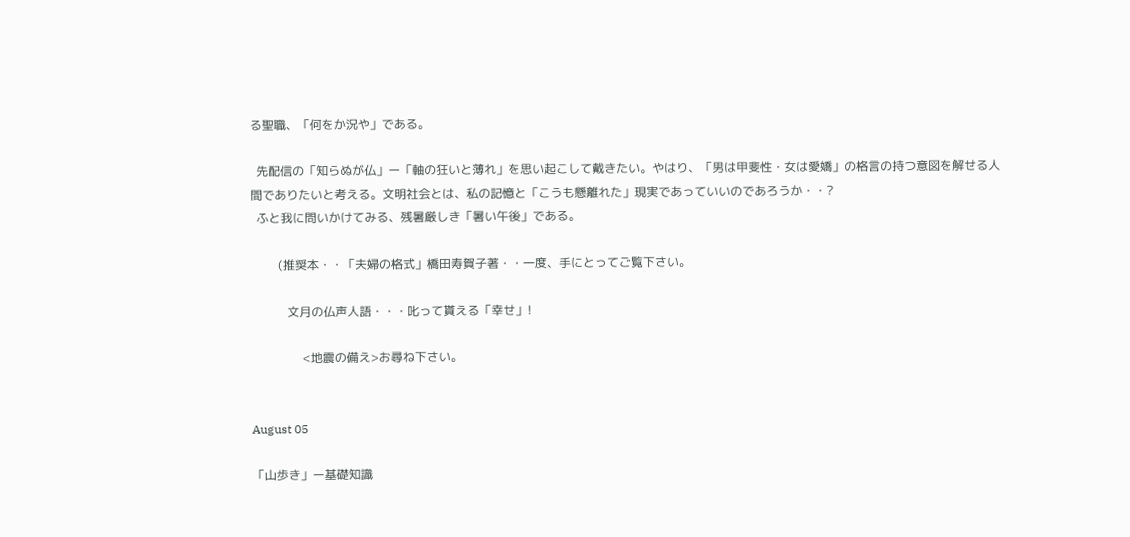る聖職、「何をか況や」である。

  先配信の「知らぬが仏」ー「軸の狂いと薄れ」を思い起こして戴きたい。やはり、「男は甲斐性・女は愛嬌」の格言の持つ意図を解せる人間でありたいと考える。文明社会とは、私の記憶と「こうも懸離れた」現実であっていいのであろうか・・?
  ふと我に問いかけてみる、残暑厳しき「暑い午後」である。

         (推奨本・・「夫婦の格式」橋田寿賀子著・・一度、手にとってご覧下さい。

            文月の仏声人語・・・叱って貰える「幸せ」!

                 <地震の備え>お尋ね下さい。


August 05

「山歩き」ー基礎知識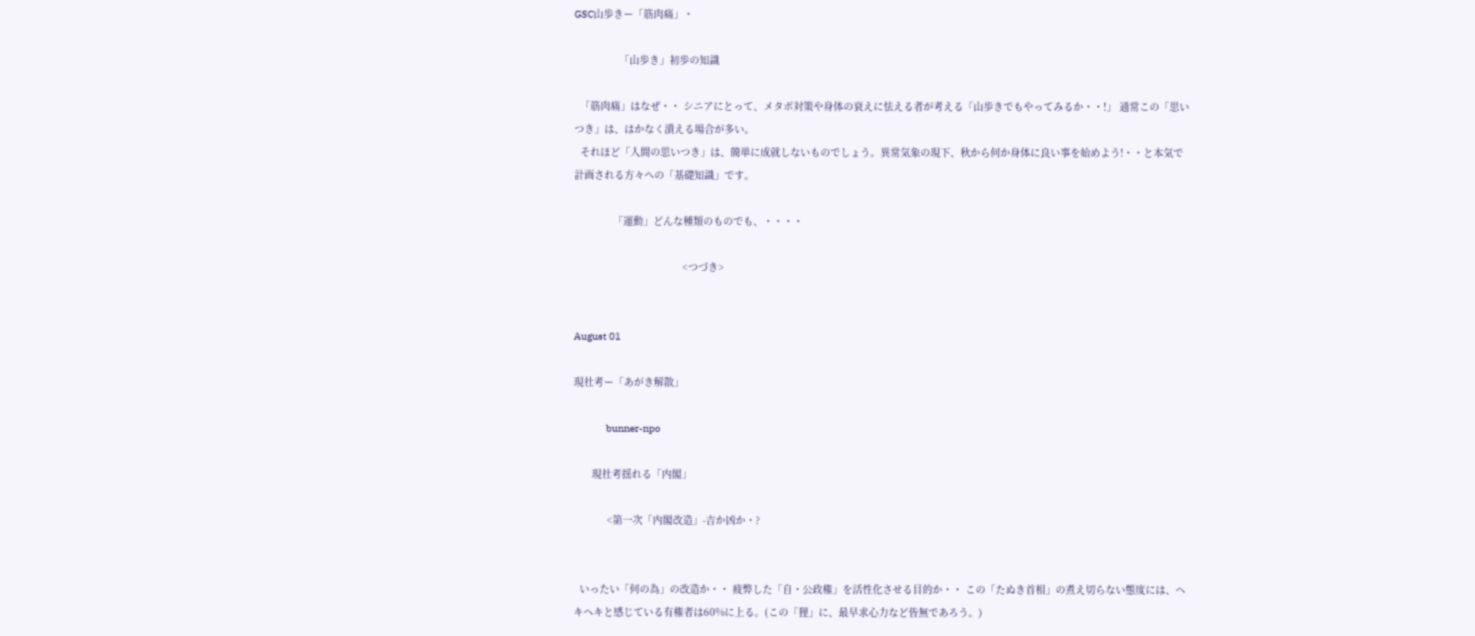GSC山歩きー「筋肉痛」・

               「山歩き」初歩の知識

  「筋肉痛」はなぜ・・ シニアにとって、メタボ対策や身体の衰えに怯える者が考える「山歩きでもやってみるか・・!」 通常この「思いつき」は、はかなく潰える場合が多い。
  それほど「人間の思いつき」は、簡単に成就しないものでしょう。異常気象の現下、秋から何か身体に良い事を始めよう!・・と本気で計画される方々への「基礎知識」です。

             「運動」どんな種類のものでも、・・・・

                                    <つづき>


August 01

現社考ー「あがき解散」

                bunner-npo

      現社考揺れる「内閣」

           <第一次「内閣改造」-吉か凶か・?


  いったい「何の為」の改造か・・ 疲弊した「自・公政権」を活性化させる目的か・・ この「たぬき首相」の煮え切らない態度には、ヘキヘキと感じている有権者は60%に上る。(この「狸」に、最早求心力など皆無であろう。)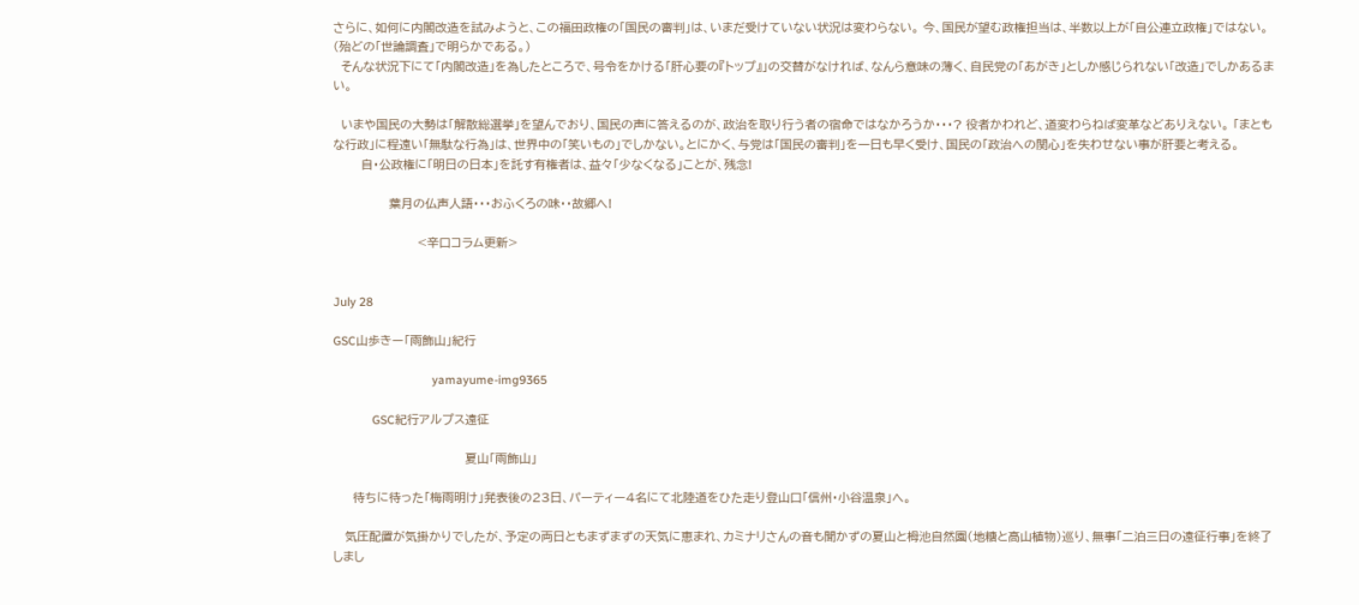さらに、如何に内閣改造を試みようと、この福田政権の「国民の審判」は、いまだ受けていない状況は変わらない。 今、国民が望む政権担当は、半数以上が「自公連立政権」ではない。(殆どの「世論調査」で明らかである。)
  そんな状況下にて「内閣改造」を為したところで、号令をかける「肝心要の『トップ』」の交替がなければ、なんら意味の薄く、自民党の「あがき」としか感じられない「改造」でしかあるまい。

  いまや国民の大勢は「解散総選挙」を望んでおり、国民の声に答えるのが、政治を取り行う者の宿命ではなかろうか・・・? 役者かわれど、道変わらねば変革などありえない。 「まともな行政」に程遠い「無駄な行為」は、世界中の「笑いもの」でしかない。とにかく、与党は「国民の審判」を一日も早く受け、国民の「政治への関心」を失わせない事が肝要と考える。
       自・公政権に「明日の日本」を託す有権者は、益々「少なくなる」ことが、残念!

              葉月の仏声人語・・・おふくろの味・・故郷へ!

                     <辛口コラム更新>


July 28

GSC山歩きー「雨飾山」紀行

                                 yamayume-img9365

             GSC紀行アルプス遠征

                                 夏山「雨飾山」

     待ちに待った「梅雨明け」発表後の23日、パーティー4名にて北陸道をひた走り登山口「信州・小谷温泉」へ。

   気圧配置が気掛かりでしたが、予定の両日ともまずまずの天気に恵まれ、カミナリさんの音も聞かずの夏山と栂池自然園(地糖と高山植物)巡り、無事「二泊三日の遠征行事」を終了しまし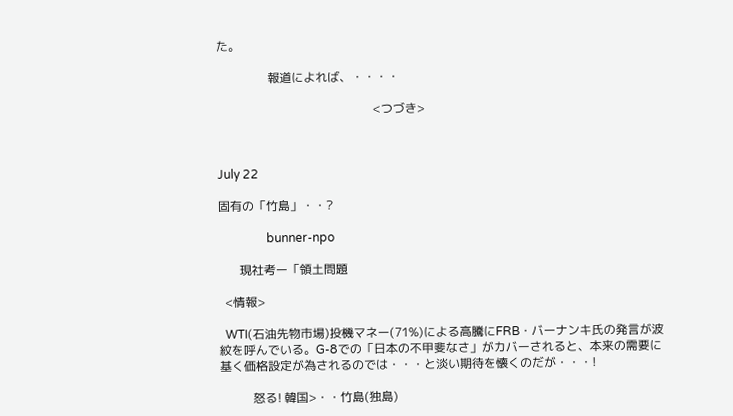た。

                 報道によれば、・・・・

                                                    <つづき>



July 22

固有の「竹島」・・?

                bunner-npo

       現社考ー「領土問題

  <情報>

  WTI(石油先物市場)投機マネー(71%)による高騰にFRB・バーナンキ氏の発言が波紋を呼んでいる。G-8での「日本の不甲斐なさ」がカバーされると、本来の需要に基く価格設定が為されるのでは・・・と淡い期待を懐くのだが・・・!

           怒る! 韓国>・・竹島(独島)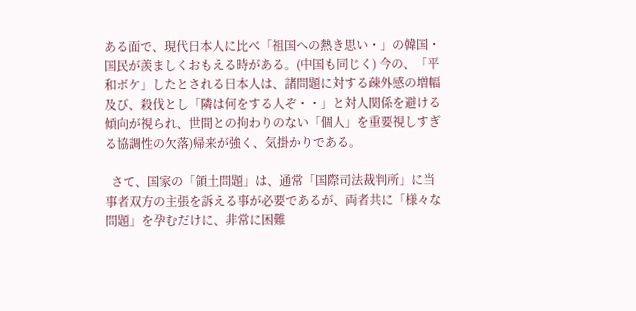ある面で、現代日本人に比べ「祖国への熱き思い・」の韓国・国民が羨ましくおもえる時がある。(中国も同じく) 今の、「平和ボケ」したとされる日本人は、諸問題に対する疎外感の増幅及び、殺伐とし「隣は何をする人ぞ・・」と対人関係を避ける傾向が視られ、世間との拘わりのない「個人」を重要視しすぎる協調性の欠落)帰来が強く、気掛かりである。

  さて、国家の「領土問題」は、通常「国際司法裁判所」に当事者双方の主張を訴える事が必要であるが、両者共に「様々な問題」を孕むだけに、非常に困難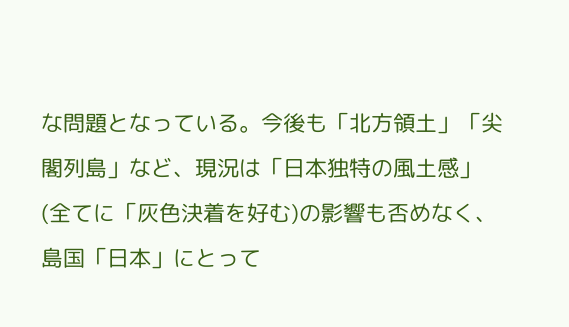な問題となっている。今後も「北方領土」「尖閣列島」など、現況は「日本独特の風土感」(全てに「灰色決着を好む)の影響も否めなく、島国「日本」にとって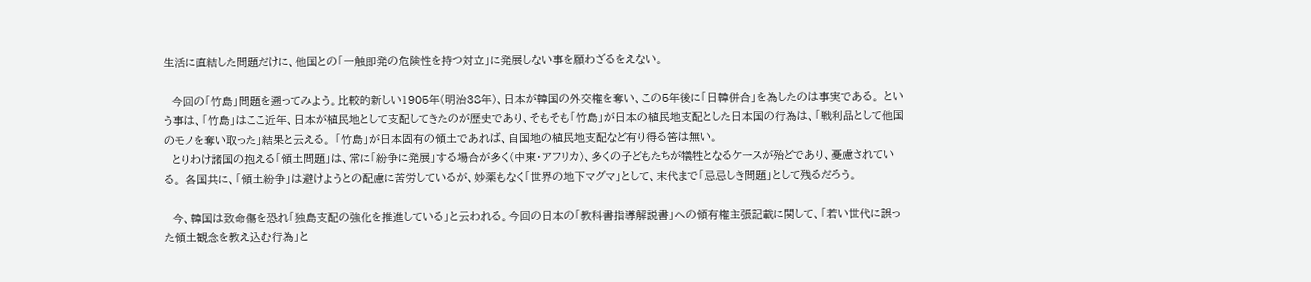生活に直結した問題だけに、他国との「一触即発の危険性を持つ対立」に発展しない事を願わざるをえない。

  今回の「竹島」問題を遡ってみよう。比較的新しい1905年(明治38年)、日本が韓国の外交権を奪い、この5年後に「日韓併合」を為したのは事実である。 という事は、「竹島」はここ近年、日本が植民地として支配してきたのが歴史であり、そもそも「竹島」が日本の植民地支配とした日本国の行為は、「戦利品として他国のモノを奪い取った」結果と云える。 「竹島」が日本固有の領土であれば、自国地の植民地支配など有り得る筈は無い。
  とりわけ諸国の抱える「領土問題」は、常に「紛争に発展」する場合が多く(中東・アフリカ)、多くの子どもたちが犠牲となるケースが殆どであり、憂慮されている。 各国共に、「領土紛争」は避けようとの配慮に苦労しているが、妙薬もなく「世界の地下マグマ」として、末代まで「忌忌しき問題」として残るだろう。

  今、韓国は致命傷を恐れ「独島支配の強化を推進している」と云われる。今回の日本の「教科書指導解説書」への領有権主張記載に関して、「若い世代に誤った領土観念を教え込む行為」と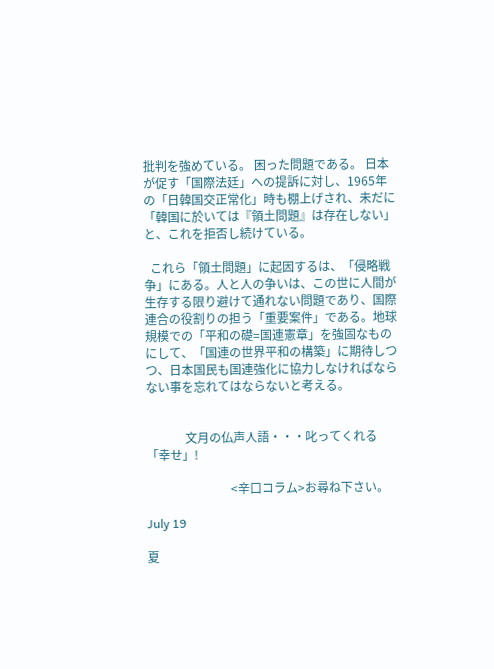批判を強めている。 困った問題である。 日本が促す「国際法廷」への提訴に対し、1965年の「日韓国交正常化」時も棚上げされ、未だに「韓国に於いては『領土問題』は存在しない」と、これを拒否し続けている。

  これら「領土問題」に起因するは、「侵略戦争」にある。人と人の争いは、この世に人間が生存する限り避けて通れない問題であり、国際連合の役割りの担う「重要案件」である。地球規模での「平和の礎=国連憲章」を強固なものにして、「国連の世界平和の構築」に期待しつつ、日本国民も国連強化に協力しなければならない事を忘れてはならないと考える。


             文月の仏声人語・・・叱ってくれる「幸せ」!

                            <辛口コラム>お尋ね下さい。

July 19

夏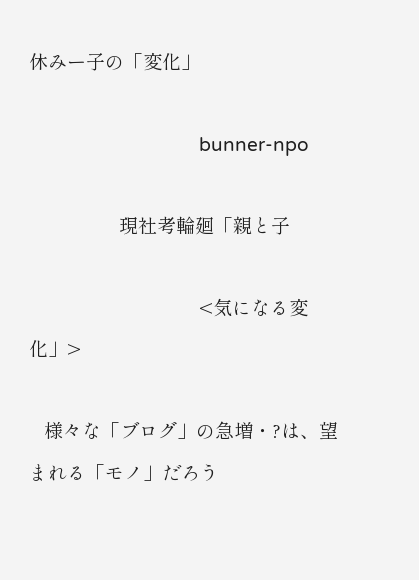休みー子の「変化」

                                  bunner-npo

                  現社考輪廻「親と子

                                  <気になる変化」>

   様々な「ブログ」の急増・?は、望まれる「モノ」だろう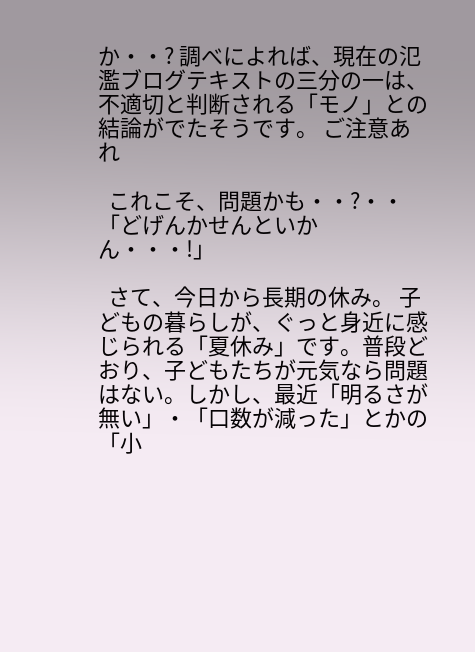か・・? 調べによれば、現在の氾濫ブログテキストの三分の一は、不適切と判断される「モノ」との結論がでたそうです。 ご注意あれ

  これこそ、問題かも・・?・・「どげんかせんといかん・・・!」

  さて、今日から長期の休み。 子どもの暮らしが、ぐっと身近に感じられる「夏休み」です。普段どおり、子どもたちが元気なら問題はない。しかし、最近「明るさが無い」・「口数が減った」とかの「小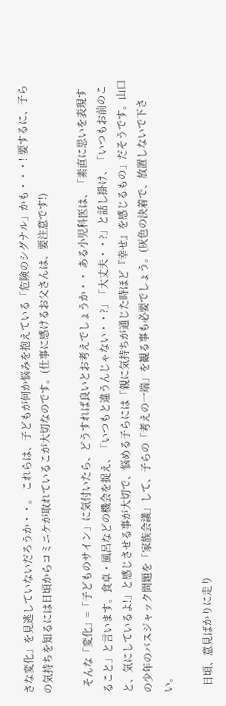さな変化」を見逃していないだろうか・・。 これらは、子どもが何か悩みを抱えている「危険のシグナル」かも・・・! 要するに、子らの気持ちを知るには日頃からコミニケが取れているこが大切なのです。(仕事に感けるお父さんは、要注意です!)

  そんな「変化」=「子どものサイン」に気付いたら、どうすれば良いとお考えでしょうか・・ ある小児科医は、「素直に思いを表現すること」と言います。食卓・風呂などの機会を捉え、「いつもと違うんじゃない・・?」「大丈夫・・?」と話し掛け、「いつもお前のこと、気にしているよ!」と感じさせる事が大切で、悩める子らには「親に気持ちが通じた時ほど『幸せ』を感じるもの」だそうです。山口の少年のバスジャック問題を「家族会議」して、子らの「考えの一端」を観る事も必要でしょう。(灰色の決着で、放置しないで下さい。

  日頃、意見ばかりに走り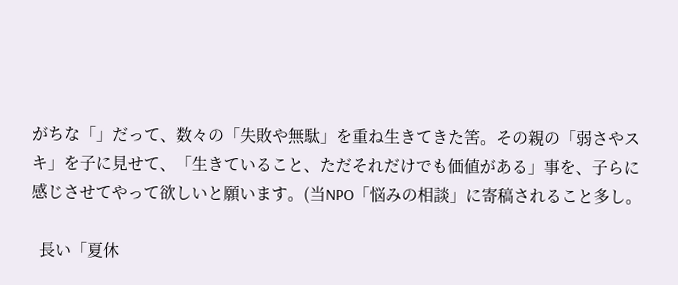がちな「」だって、数々の「失敗や無駄」を重ね生きてきた筈。その親の「弱さやスキ」を子に見せて、「生きていること、ただそれだけでも価値がある」事を、子らに感じさせてやって欲しいと願います。(当NPO「悩みの相談」に寄稿されること多し。

  長い「夏休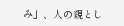み」、人の親とし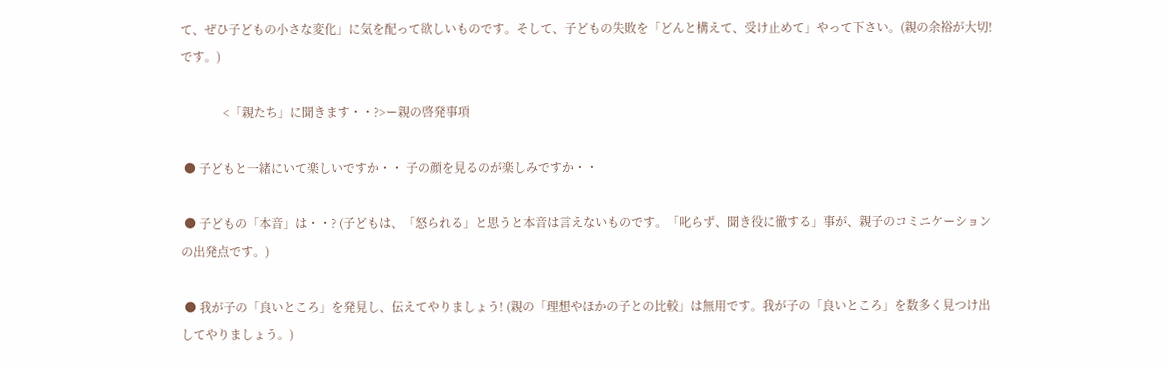て、ぜひ子どもの小さな変化」に気を配って欲しいものです。そして、子どもの失敗を「どんと構えて、受け止めて」やって下さい。(親の余裕が大切!です。)

              <「親たち」に聞きます・・?>ー親の啓発事項

 ● 子どもと一緒にいて楽しいですか・・ 子の顔を見るのが楽しみですか・・

 ● 子どもの「本音」は・・? (子どもは、「怒られる」と思うと本音は言えないものです。「叱らず、聞き役に徹する」事が、親子のコミニケーションの出発点です。)

 ● 我が子の「良いところ」を発見し、伝えてやりましょう! (親の「理想やほかの子との比較」は無用です。我が子の「良いところ」を数多く見つけ出してやりましょう。)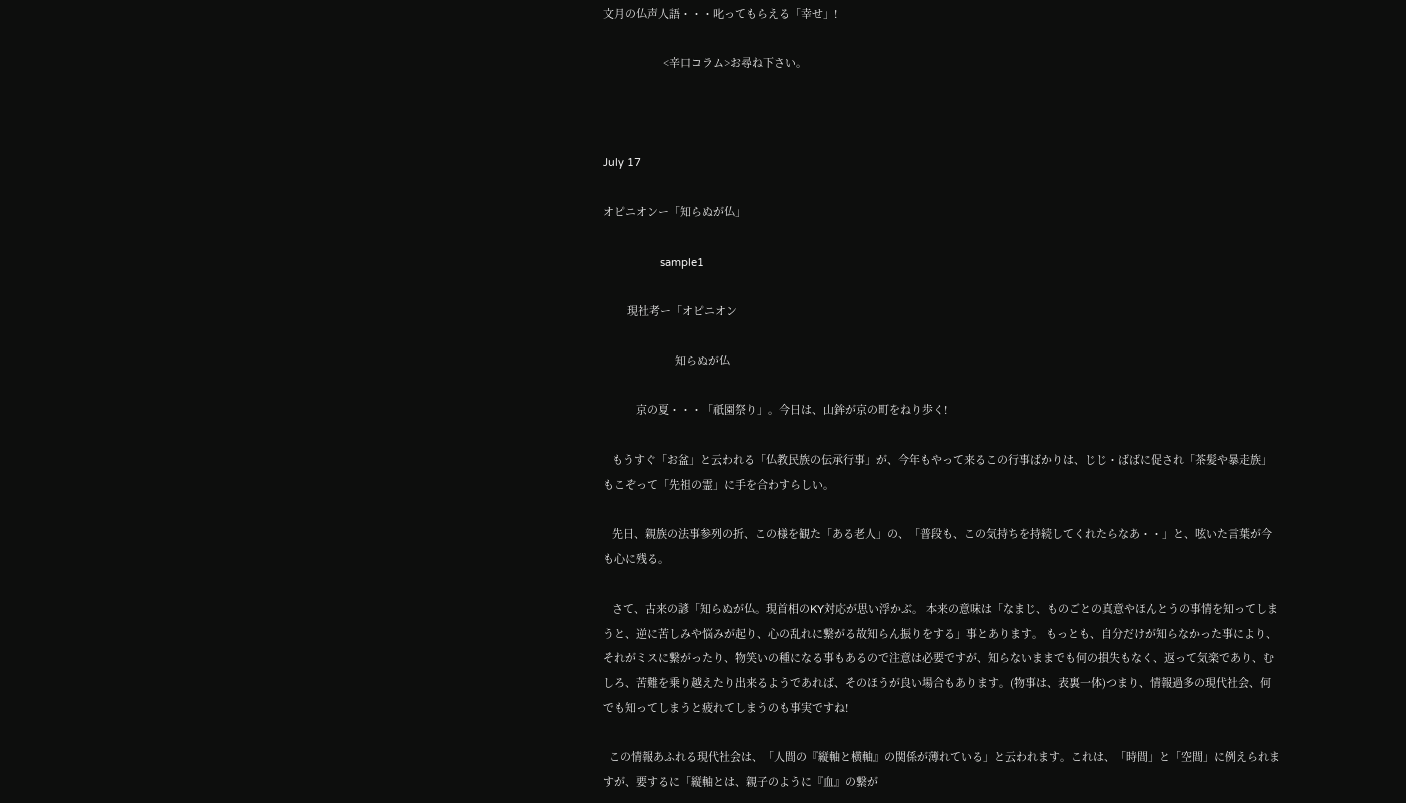文月の仏声人語・・・叱ってもらえる「幸せ」!

                    <辛口コラム>お尋ね下さい。



July 17

オピニオンー「知らぬが仏」

                   sample1

        現社考ー「オピニオン

                        知らぬが仏

           京の夏・・・「祇園祭り」。今日は、山鉾が京の町をねり歩く!

   もうすぐ「お盆」と云われる「仏教民族の伝承行事」が、今年もやって来るこの行事ばかりは、じじ・ばばに促され「茶髪や暴走族」もこぞって「先祖の霊」に手を合わすらしい。

   先日、親族の法事参列の折、この様を観た「ある老人」の、「普段も、この気持ちを持続してくれたらなあ・・」と、呟いた言葉が今も心に残る。

   さて、古来の諺「知らぬが仏。現首相のKY対応が思い浮かぶ。 本来の意味は「なまじ、ものごとの真意やほんとうの事情を知ってしまうと、逆に苦しみや悩みが起り、心の乱れに繋がる故知らん振りをする」事とあります。 もっとも、自分だけが知らなかった事により、それがミスに繋がったり、物笑いの種になる事もあるので注意は必要ですが、知らないままでも何の損失もなく、返って気楽であり、むしろ、苦難を乗り越えたり出来るようであれば、そのほうが良い場合もあります。(物事は、表裏一体)つまり、情報過多の現代社会、何でも知ってしまうと疲れてしまうのも事実ですね!

  この情報あふれる現代社会は、「人間の『縦軸と横軸』の関係が薄れている」と云われます。これは、「時間」と「空間」に例えられますが、要するに「縦軸とは、親子のように『血』の繋が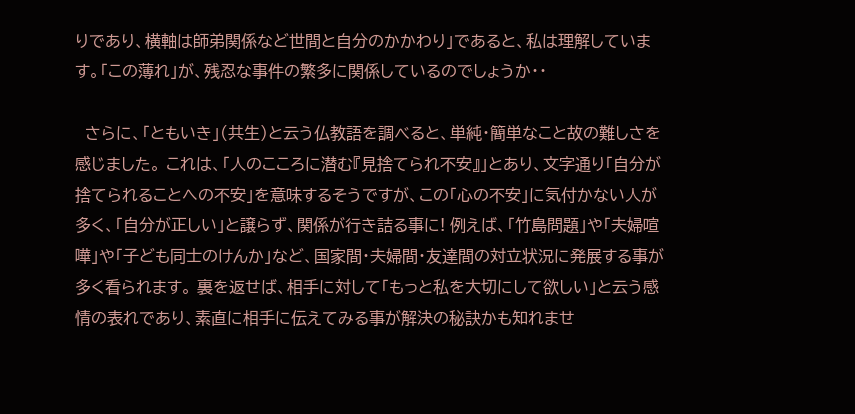りであり、横軸は師弟関係など世間と自分のかかわり」であると、私は理解しています。「この薄れ」が、残忍な事件の繁多に関係しているのでしょうか・・

  さらに、「ともいき」(共生)と云う仏教語を調べると、単純・簡単なこと故の難しさを感じました。 これは、「人のこころに潜む『見捨てられ不安』」とあり、文字通り「自分が捨てられることへの不安」を意味するそうですが、この「心の不安」に気付かない人が多く、「自分が正しい」と譲らず、関係が行き詰る事に! 例えば、「竹島問題」や「夫婦喧嘩」や「子ども同士のけんか」など、国家間・夫婦間・友達間の対立状況に発展する事が多く看られます。 裏を返せば、相手に対して「もっと私を大切にして欲しい」と云う感情の表れであり、素直に相手に伝えてみる事が解決の秘訣かも知れませ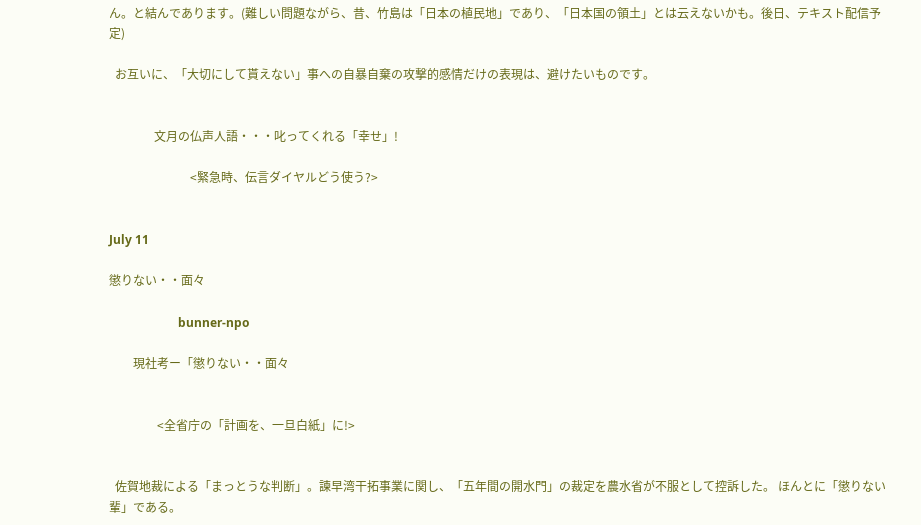ん。と結んであります。(難しい問題ながら、昔、竹島は「日本の植民地」であり、「日本国の領土」とは云えないかも。後日、テキスト配信予定)

  お互いに、「大切にして貰えない」事への自暴自棄の攻撃的感情だけの表現は、避けたいものです。


               文月の仏声人語・・・叱ってくれる「幸せ」!

                           <緊急時、伝言ダイヤルどう使う?>


July 11

懲りない・・面々

                       bunner-npo

        現社考ー「懲りない・・面々


                <全省庁の「計画を、一旦白紙」に!>


  佐賀地裁による「まっとうな判断」。諫早湾干拓事業に関し、「五年間の開水門」の裁定を農水省が不服として控訴した。 ほんとに「懲りない輩」である。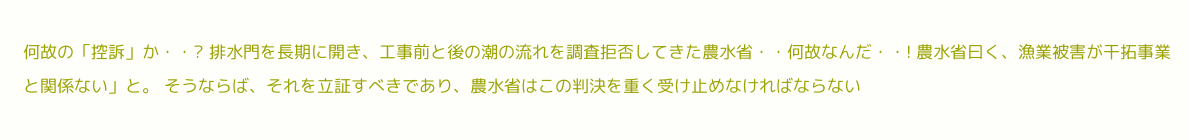何故の「控訴」か・・? 排水門を長期に開き、工事前と後の潮の流れを調査拒否してきた農水省・・何故なんだ・・! 農水省曰く、漁業被害が干拓事業と関係ない」と。 そうならば、それを立証すべきであり、農水省はこの判決を重く受け止めなければならない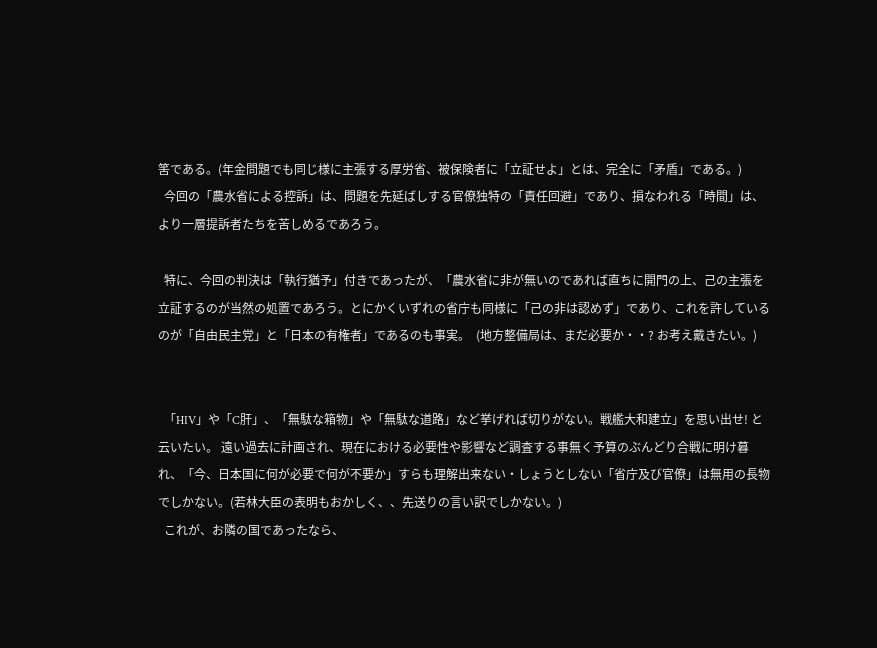筈である。(年金問題でも同じ様に主張する厚労省、被保険者に「立証せよ」とは、完全に「矛盾」である。)
  今回の「農水省による控訴」は、問題を先延ばしする官僚独特の「責任回避」であり、損なわれる「時間」は、より一層提訴者たちを苦しめるであろう。

  特に、今回の判決は「執行猶予」付きであったが、「農水省に非が無いのであれば直ちに開門の上、己の主張を立証するのが当然の処置であろう。とにかくいずれの省庁も同様に「己の非は認めず」であり、これを許しているのが「自由民主党」と「日本の有権者」であるのも事実。  (地方整備局は、まだ必要か・・? お考え戴きたい。)


  「HIV」や「C肝」、「無駄な箱物」や「無駄な道路」など挙げれば切りがない。戦艦大和建立」を思い出せ! と云いたい。 遠い過去に計画され、現在における必要性や影響など調査する事無く予算のぶんどり合戦に明け暮れ、「今、日本国に何が必要で何が不要か」すらも理解出来ない・しょうとしない「省庁及び官僚」は無用の長物でしかない。(若林大臣の表明もおかしく、、先送りの言い訳でしかない。)
  これが、お隣の国であったなら、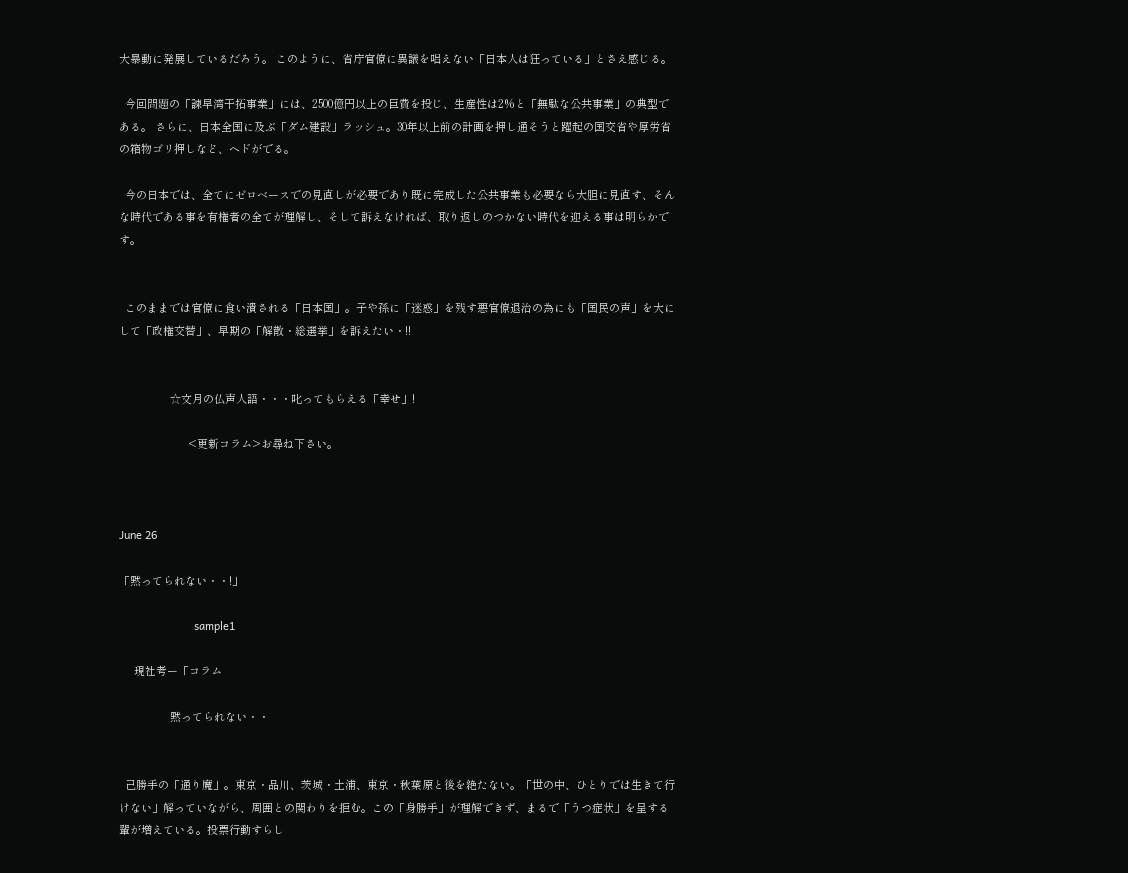大暴動に発展しているだろう。 このように、省庁官僚に異議を唱えない「日本人は狂っている」とさえ感じる。

  今回問題の「諫早湾干拓事業」には、2500億円以上の巨費を投じ、生産性は2%と「無駄な公共事業」の典型である。 さらに、日本全国に及ぶ「ダム建設」ラッシュ。30年以上前の計画を押し通そうと躍起の国交省や厚労省の箱物ゴリ押しなど、ヘドがでる。

  今の日本では、全てにゼロベースでの見直しが必要であり既に完成した公共事業も必要なら大胆に見直す、そんな時代である事を有権者の全てが理解し、そして訴えなければ、取り返しのつかない時代を迎える事は明らかです。


  このままでは官僚に食い潰される「日本国」。子や孫に「迷惑」を残す悪官僚退治の為にも「国民の声」を大にして「政権交替」、早期の「解散・総選挙」を訴えたい・!!


                 ☆文月の仏声人語・・・叱ってもらえる「幸せ」!

                       <更新コラム>お尋ね下さい。



June 26

「黙ってられない・・!」

                         sample1

     現社考ー「コラム

                 黙ってられない・・


  己勝手の「通り魔」。東京・品川、茨城・土浦、東京・秋葉原と後を絶たない。「世の中、ひとりでは生きて行けない」解っていながら、周囲との関わりを拒む。この「身勝手」が理解できず、まるで「うつ症状」を呈する輩が増えている。投票行動すらし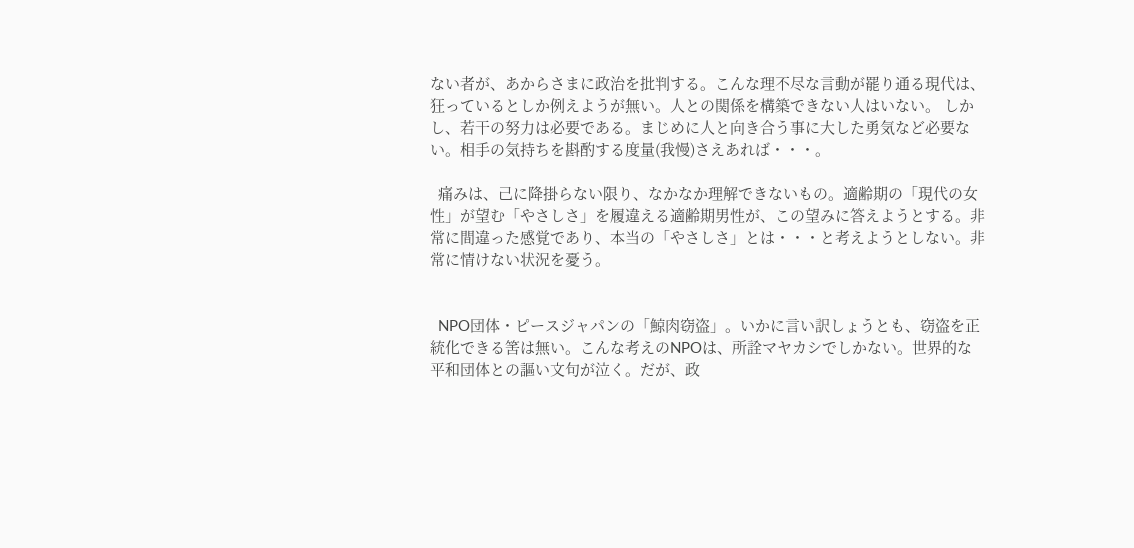ない者が、あからさまに政治を批判する。こんな理不尽な言動が罷り通る現代は、狂っているとしか例えようが無い。人との関係を構築できない人はいない。 しかし、若干の努力は必要である。まじめに人と向き合う事に大した勇気など必要ない。相手の気持ちを斟酌する度量(我慢)さえあれば・・・。

  痛みは、己に降掛らない限り、なかなか理解できないもの。適齢期の「現代の女性」が望む「やさしさ」を履違える適齢期男性が、この望みに答えようとする。非常に間違った感覚であり、本当の「やさしさ」とは・・・と考えようとしない。非常に情けない状況を憂う。


  NPO団体・ピースジャパンの「鯨肉窃盗」。いかに言い訳しょうとも、窃盗を正統化できる筈は無い。こんな考えのNPOは、所詮マヤカシでしかない。世界的な平和団体との謳い文句が泣く。だが、政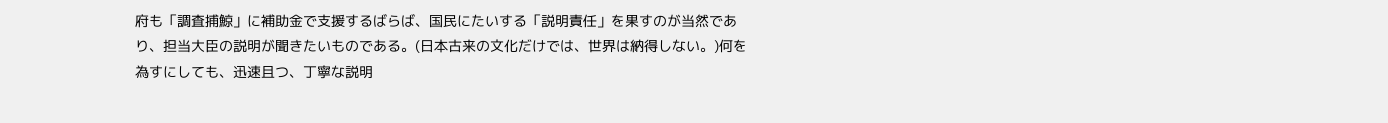府も「調査捕鯨」に補助金で支援するばらば、国民にたいする「説明責任」を果すのが当然であり、担当大臣の説明が聞きたいものである。(日本古来の文化だけでは、世界は納得しない。)何を為すにしても、迅速且つ、丁寧な説明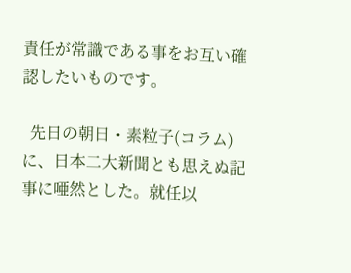責任が常識である事をお互い確認したいものです。

  先日の朝日・素粒子(コラム)に、日本二大新聞とも思えぬ記事に唖然とした。就任以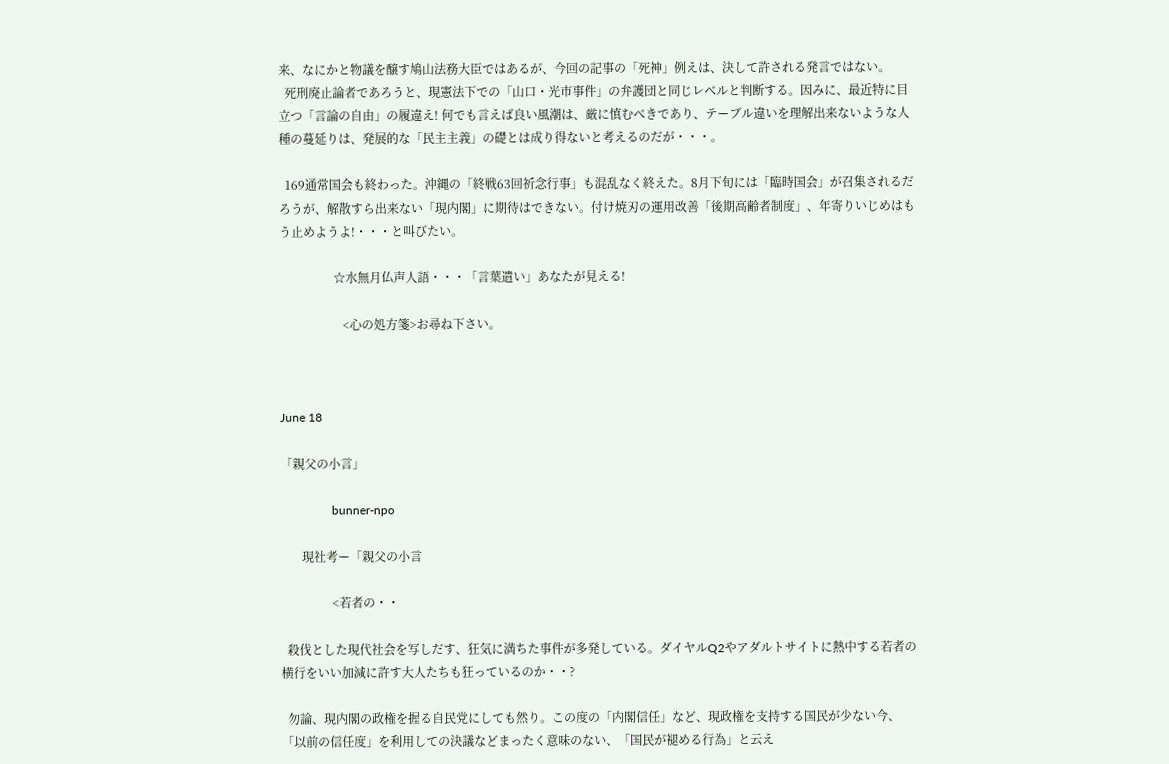来、なにかと物議を醸す鳩山法務大臣ではあるが、今回の記事の「死神」例えは、決して許される発言ではない。
  死刑廃止論者であろうと、現憲法下での「山口・光市事件」の弁護団と同じレベルと判断する。因みに、最近特に目立つ「言論の自由」の履違え! 何でも言えば良い風潮は、厳に慎むべきであり、テーブル違いを理解出来ないような人種の蔓延りは、発展的な「民主主義」の礎とは成り得ないと考えるのだが・・・。

  169通常国会も終わった。沖縄の「終戦63回祈念行事」も混乱なく終えた。8月下旬には「臨時国会」が召集されるだろうが、解散すら出来ない「現内閣」に期待はできない。付け焼刃の運用改善「後期高齢者制度」、年寄りいじめはもう止めようよ!・・・と叫びたい。

                  ☆水無月仏声人語・・・「言葉遣い」あなたが見える!

                     <心の処方箋>お尋ね下さい。



June 18

「親父の小言」

                 bunner-npo

       現社考ー「親父の小言

                 <若者の・・

  殺伐とした現代社会を写しだす、狂気に満ちた事件が多発している。ダイヤルQ2やアダルトサイトに熱中する若者の横行をいい加減に許す大人たちも狂っているのか・・?

  勿論、現内閣の政権を握る自民党にしても然り。この度の「内閣信任」など、現政権を支持する国民が少ない今、「以前の信任度」を利用しての決議などまったく意味のない、「国民が褪める行為」と云え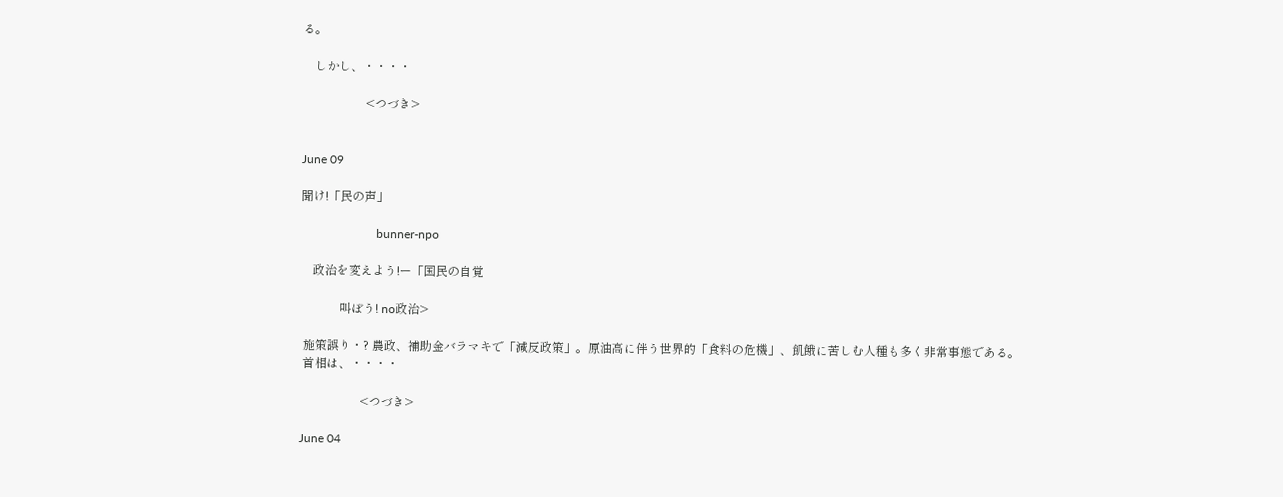る。

    しかし、・・・・

                     <つづき>


June 09

聞け!「民の声」

                         bunner-npo

    政治を変えよう!ー「国民の自覚

             叫ぼう! no政治>

 施策誤り・? 農政、補助金バラマキで「減反政策」。原油高に伴う世界的「食料の危機」、飢餓に苦しむ人種も多く非常事態である。
 首相は、・・・・

                    <つづき>

June 04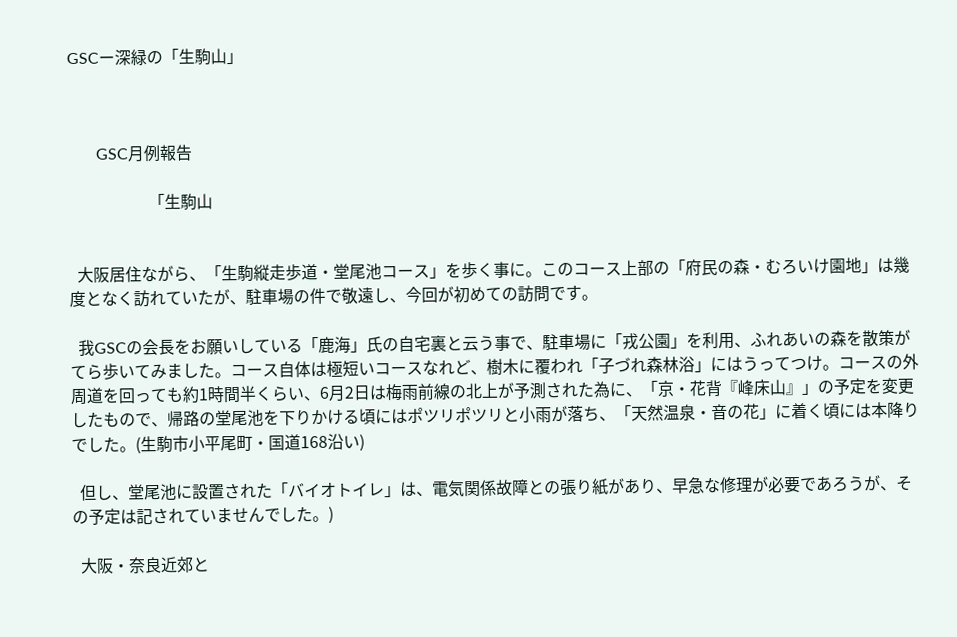GSCー深緑の「生駒山」



       GSC月例報告

                    「生駒山


  大阪居住ながら、「生駒縦走歩道・堂尾池コース」を歩く事に。このコース上部の「府民の森・むろいけ園地」は幾度となく訪れていたが、駐車場の件で敬遠し、今回が初めての訪問です。

  我GSCの会長をお願いしている「鹿海」氏の自宅裏と云う事で、駐車場に「戎公園」を利用、ふれあいの森を散策がてら歩いてみました。コース自体は極短いコースなれど、樹木に覆われ「子づれ森林浴」にはうってつけ。コースの外周道を回っても約1時間半くらい、6月2日は梅雨前線の北上が予測された為に、「京・花背『峰床山』」の予定を変更したもので、帰路の堂尾池を下りかける頃にはポツリポツリと小雨が落ち、「天然温泉・音の花」に着く頃には本降りでした。(生駒市小平尾町・国道168沿い)

  但し、堂尾池に設置された「バイオトイレ」は、電気関係故障との張り紙があり、早急な修理が必要であろうが、その予定は記されていませんでした。)

  大阪・奈良近郊と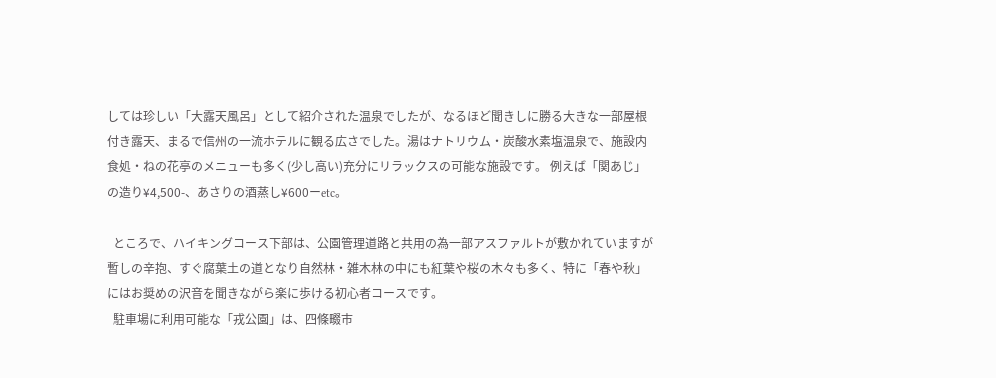しては珍しい「大露天風呂」として紹介された温泉でしたが、なるほど聞きしに勝る大きな一部屋根付き露天、まるで信州の一流ホテルに観る広さでした。湯はナトリウム・炭酸水素塩温泉で、施設内食処・ねの花亭のメニューも多く(少し高い)充分にリラックスの可能な施設です。 例えば「関あじ」の造り¥4,500-、あさりの酒蒸し¥600ーetc。

  ところで、ハイキングコース下部は、公園管理道路と共用の為一部アスファルトが敷かれていますが暫しの辛抱、すぐ腐葉土の道となり自然林・雑木林の中にも紅葉や桜の木々も多く、特に「春や秋」にはお奨めの沢音を聞きながら楽に歩ける初心者コースです。
  駐車場に利用可能な「戎公園」は、四條畷市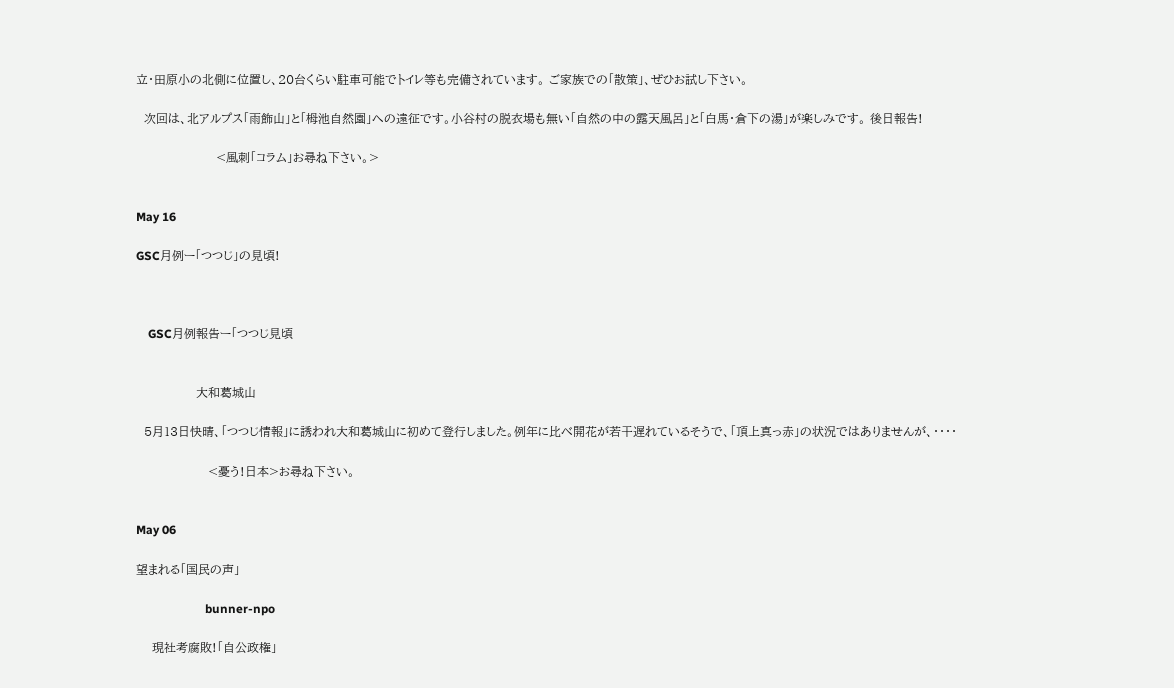立・田原小の北側に位置し、20台くらい駐車可能でトイレ等も完備されています。 ご家族での「散策」、ぜひお試し下さい。

  次回は、北アルプス「雨飾山」と「栂池自然園」への遠征です。小谷村の脱衣場も無い「自然の中の露天風呂」と「白馬・倉下の湯」が楽しみです。 後日報告!

                    <風刺「コラム」お尋ね下さい。>


May 16

GSC月例ー「つつじ」の見頃!



    GSC月例報告ー「つつじ見頃


               大和葛城山

  5月13日快晴、「つつじ情報」に誘われ大和葛城山に初めて登行しました。例年に比べ開花が若干遅れているそうで、「頂上真っ赤」の状況ではありませんが、・・・・

                  <憂う!日本>お尋ね下さい。


May 06

望まれる「国民の声」

                       bunner-npo

    現社考腐敗!「自公政権」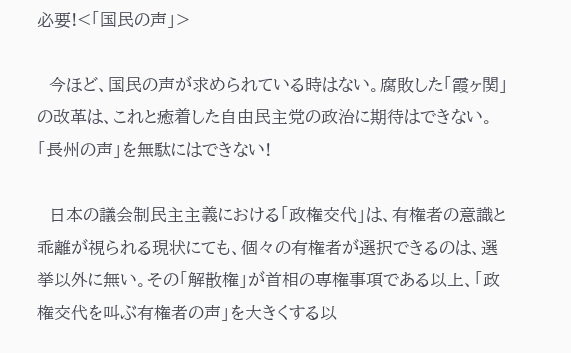必要!<「国民の声」>

  今ほど、国民の声が求められている時はない。腐敗した「霞ヶ関」の改革は、これと癒着した自由民主党の政治に期待はできない。  「長州の声」を無駄にはできない!

  日本の議会制民主主義における「政権交代」は、有権者の意識と乖離が視られる現状にても、個々の有権者が選択できるのは、選挙以外に無い。その「解散権」が首相の専権事項である以上、「政権交代を叫ぶ有権者の声」を大きくする以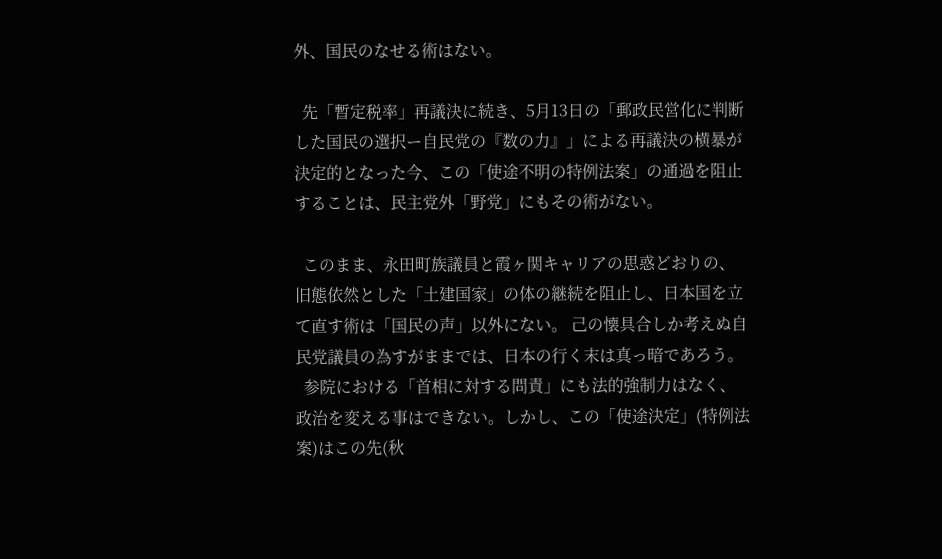外、国民のなせる術はない。

  先「暫定税率」再議決に続き、5月13日の「郵政民営化に判断した国民の選択ー自民党の『数の力』」による再議決の横暴が決定的となった今、この「使途不明の特例法案」の通過を阻止することは、民主党外「野党」にもその術がない。

  このまま、永田町族議員と霞ヶ関キャリアの思惑どおりの、旧態依然とした「土建国家」の体の継続を阻止し、日本国を立て直す術は「国民の声」以外にない。 己の懐具合しか考えぬ自民党議員の為すがままでは、日本の行く末は真っ暗であろう。
  参院における「首相に対する問責」にも法的強制力はなく、政治を変える事はできない。しかし、この「使途決定」(特例法案)はこの先(秋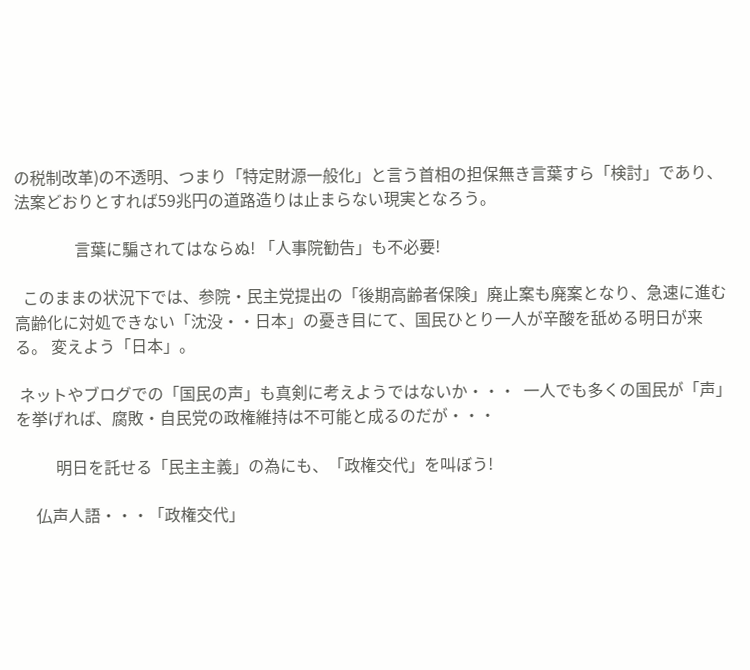の税制改革)の不透明、つまり「特定財源一般化」と言う首相の担保無き言葉すら「検討」であり、法案どおりとすれば59兆円の道路造りは止まらない現実となろう。

               言葉に騙されてはならぬ! 「人事院勧告」も不必要!

  このままの状況下では、参院・民主党提出の「後期高齢者保険」廃止案も廃案となり、急速に進む高齢化に対処できない「沈没・・日本」の憂き目にて、国民ひとり一人が辛酸を舐める明日が来る。 変えよう「日本」。

 ネットやブログでの「国民の声」も真剣に考えようではないか・・・  一人でも多くの国民が「声」を挙げれば、腐敗・自民党の政権維持は不可能と成るのだが・・・

          明日を託せる「民主主義」の為にも、「政権交代」を叫ぼう!

     仏声人語・・・「政権交代」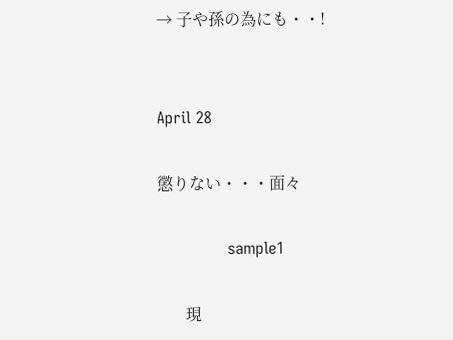→ 子や孫の為にも・・!


April 28

懲りない・・・面々

              sample1

       現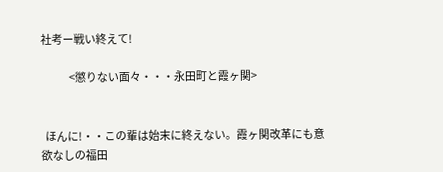社考ー戦い終えて!

              <懲りない面々・・・永田町と霞ヶ関>


  ほんに!・・この輩は始末に終えない。霞ヶ関改革にも意欲なしの福田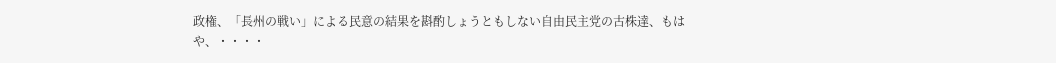政権、「長州の戦い」による民意の結果を斟酌しょうともしない自由民主党の古株達、もはや、・・・・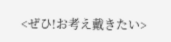<ぜひ!お考え戴きたい>